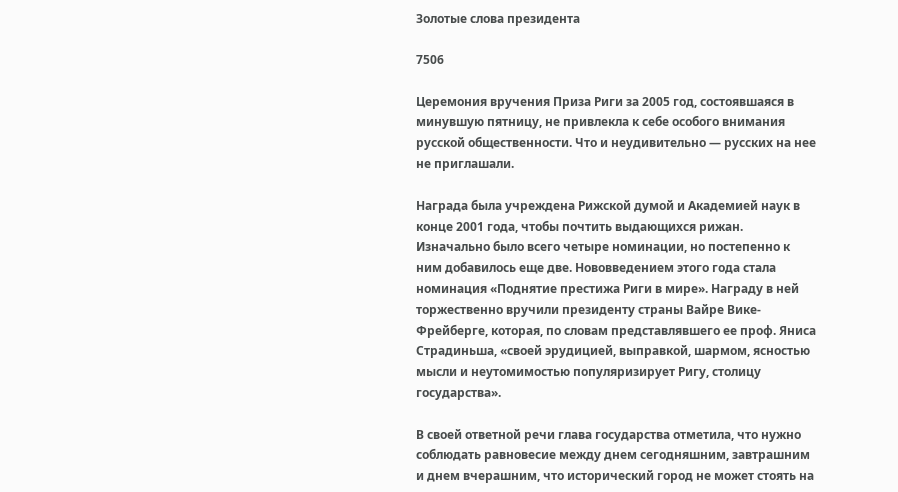Золотые слова президента

7506

Церемония вручения Приза Риги за 2005 год, состоявшаяся в минувшую пятницу, не привлекла к себе особого внимания русской общественности. Что и неудивительно — русских на нее не приглашали.

Награда была учреждена Рижской думой и Академией наук в конце 2001 года, чтобы почтить выдающихся рижан. Изначально было всего четыре номинации, но постепенно к ним добавилось еще две. Нововведением этого года стала номинация «Поднятие престижа Риги в мире». Награду в ней торжественно вручили президенту страны Вайре Вике-Фрейберге, которая, по словам представлявшего ее проф. Яниса Страдиньша, «своей эрудицией, выправкой, шармом, ясностью мысли и неутомимостью популяризирует Ригу, столицу государства».

В своей ответной речи глава государства отметила, что нужно соблюдать равновесие между днем сегодняшним, завтрашним и днем вчерашним, что исторический город не может стоять на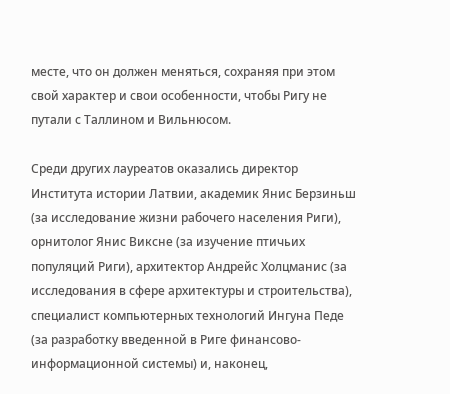месте, что он должен меняться, сохраняя при этом свой характер и свои особенности, чтобы Ригу не путали с Таллином и Вильнюсом.

Среди других лауреатов оказались директор Института истории Латвии, академик Янис Берзиньш (за исследование жизни рабочего населения Риги), орнитолог Янис Виксне (за изучение птичьих популяций Риги), архитектор Андрейс Холцманис (за исследования в сфере архитектуры и строительства), специалист компьютерных технологий Ингуна Педе (за разработку введенной в Риге финансово-информационной системы) и, наконец,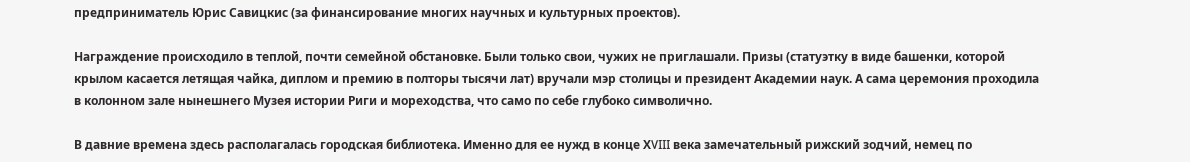предприниматель Юрис Савицкис (за финансирование многих научных и культурных проектов).

Награждение происходило в теплой, почти семейной обстановке. Были только свои, чужих не приглашали. Призы (статуэтку в виде башенки, которой крылом касается летящая чайка, диплом и премию в полторы тысячи лат) вручали мэр столицы и президент Академии наук. А сама церемония проходила в колонном зале нынешнего Музея истории Риги и мореходства, что само по себе глубоко символично.

В давние времена здесь располагалась городская библиотека. Именно для ее нужд в конце ХVIII века замечательный рижский зодчий, немец по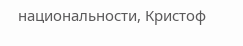национальности, Кристоф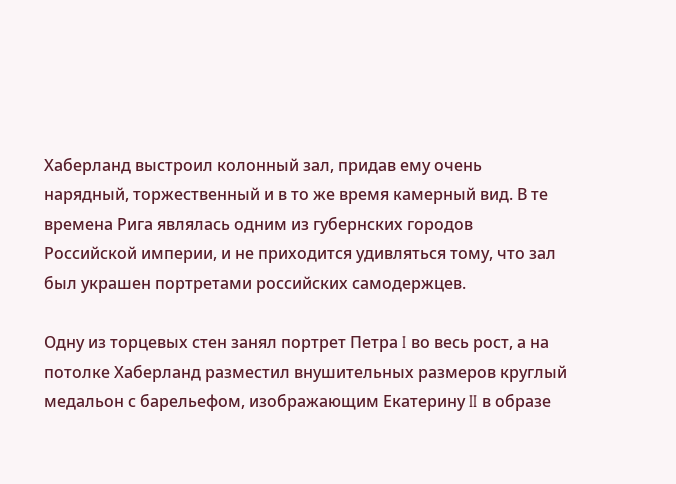Хаберланд выстроил колонный зал, придав ему очень нарядный, торжественный и в то же время камерный вид. В те времена Рига являлась одним из губернских городов Российской империи, и не приходится удивляться тому, что зал был украшен портретами российских самодержцев.

Одну из торцевых стен занял портрет Петра I во весь рост, а на потолке Хаберланд разместил внушительных размеров круглый медальон с барельефом, изображающим Екатерину II в образе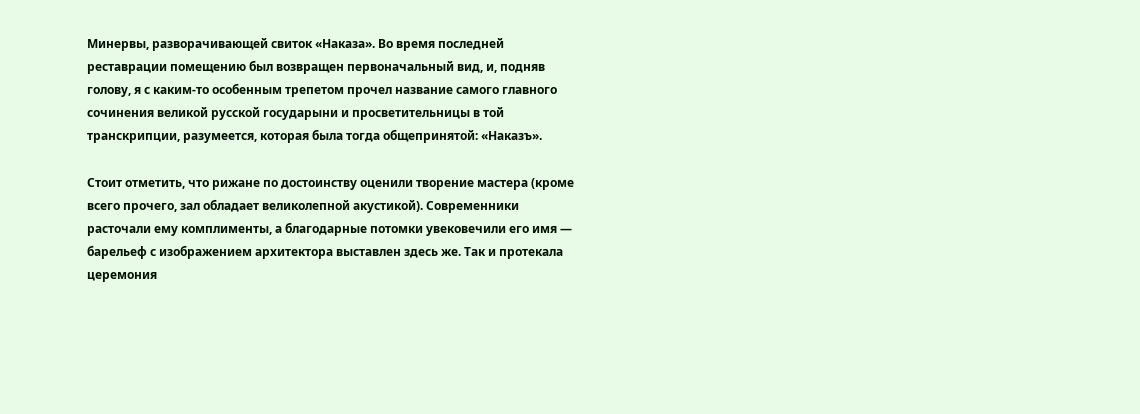Минервы, разворачивающей свиток «Наказа». Во время последней реставрации помещению был возвращен первоначальный вид, и, подняв голову, я с каким-то особенным трепетом прочел название самого главного сочинения великой русской государыни и просветительницы в той транскрипции, разумеется, которая была тогда общепринятой: «Наказъ».

Стоит отметить, что рижане по достоинству оценили творение мастера (кроме всего прочего, зал обладает великолепной акустикой). Современники расточали ему комплименты, а благодарные потомки увековечили его имя — барельеф с изображением архитектора выставлен здесь же. Так и протекала церемония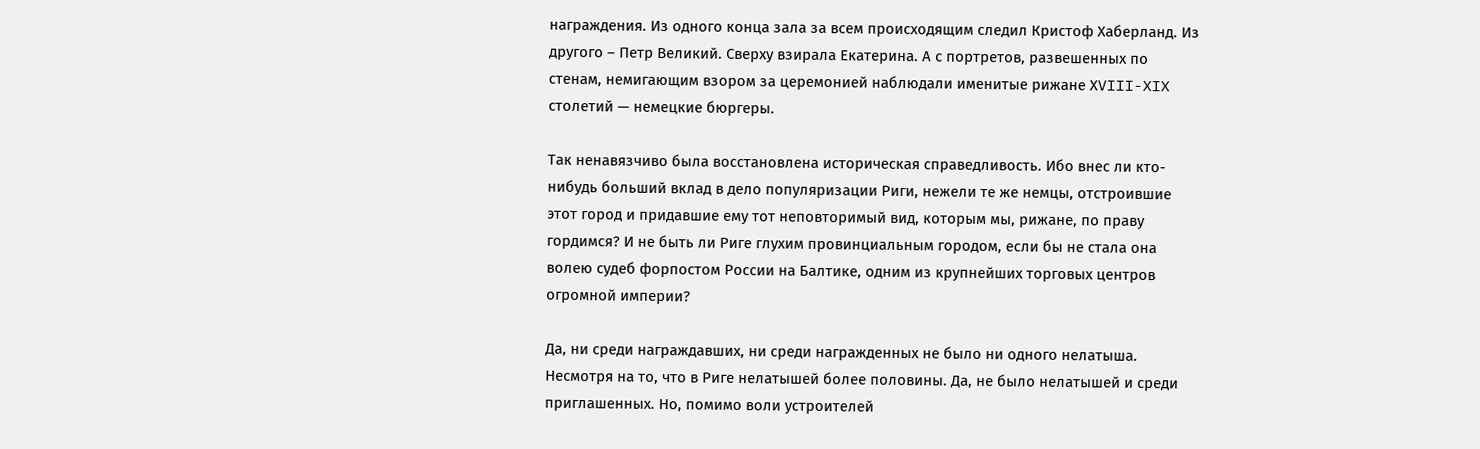награждения. Из одного конца зала за всем происходящим следил Кристоф Хаберланд. Из другого – Петр Великий. Сверху взирала Екатерина. А с портретов, развешенных по стенам, немигающим взором за церемонией наблюдали именитые рижане ХVIII-XIX столетий — немецкие бюргеры.

Так ненавязчиво была восстановлена историческая справедливость. Ибо внес ли кто-нибудь больший вклад в дело популяризации Риги, нежели те же немцы, отстроившие этот город и придавшие ему тот неповторимый вид, которым мы, рижане, по праву гордимся? И не быть ли Риге глухим провинциальным городом, если бы не стала она волею судеб форпостом России на Балтике, одним из крупнейших торговых центров огромной империи?

Да, ни среди награждавших, ни среди награжденных не было ни одного нелатыша. Несмотря на то, что в Риге нелатышей более половины. Да, не было нелатышей и среди приглашенных. Но, помимо воли устроителей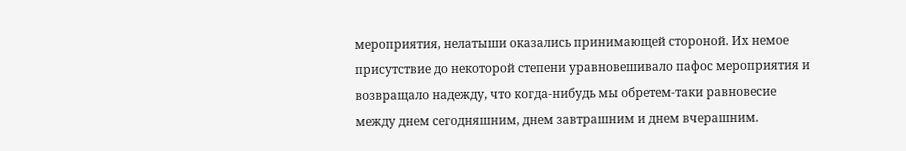мероприятия, нелатыши оказались принимающей стороной. Их немое присутствие до некоторой степени уравновешивало пафос мероприятия и возвращало надежду, что когда-нибудь мы обретем-таки равновесие между днем сегодняшним, днем завтрашним и днем вчерашним.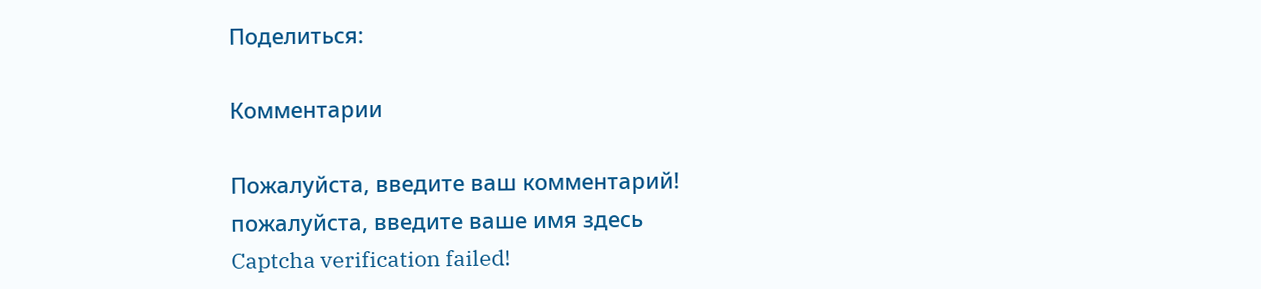Поделиться:

Комментарии

Пожалуйста, введите ваш комментарий!
пожалуйста, введите ваше имя здесь
Captcha verification failed!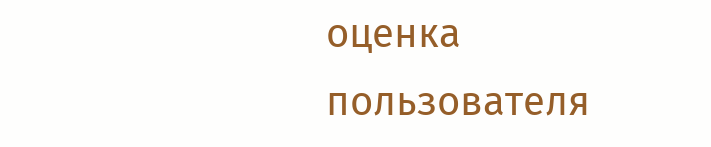оценка пользователя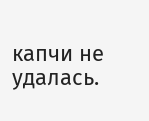капчи не удалась.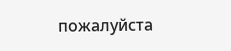пожалуйста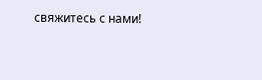свяжитесь с нами!